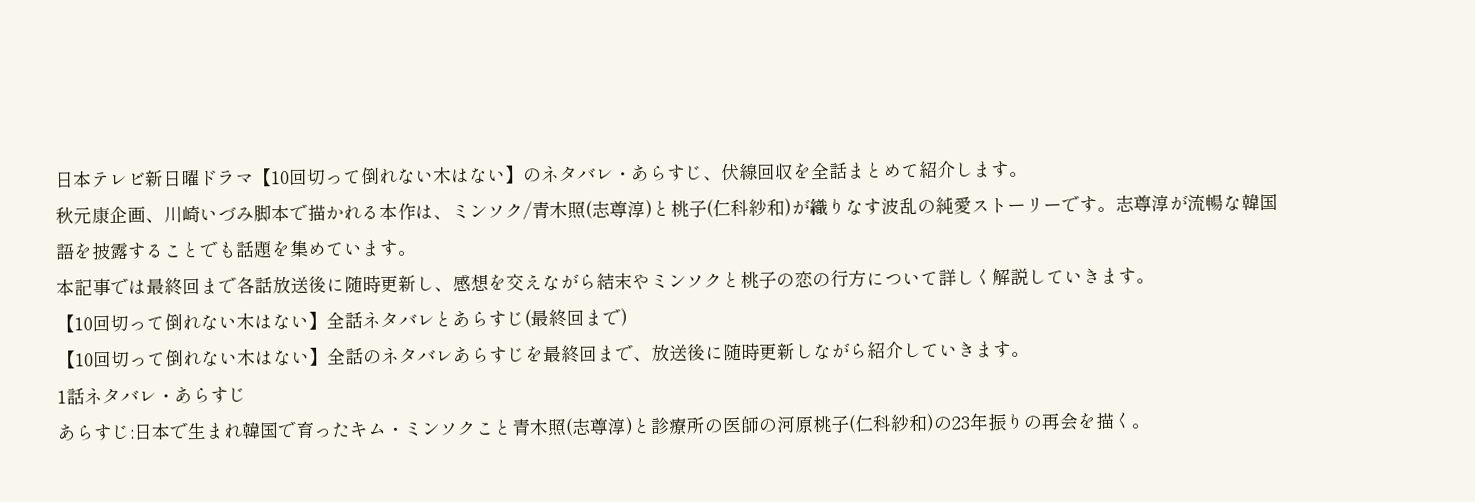日本テレビ新日曜ドラマ【10回切って倒れない木はない】のネタバレ・あらすじ、伏線回収を全話まとめて紹介します。
秋元康企画、川崎いづみ脚本で描かれる本作は、ミンソク/青木照(志尊淳)と桃子(仁科紗和)が織りなす波乱の純愛ストーリーです。志尊淳が流暢な韓国語を披露することでも話題を集めています。
本記事では最終回まで各話放送後に随時更新し、感想を交えながら結末やミンソクと桃子の恋の行方について詳しく解説していきます。
【10回切って倒れない木はない】全話ネタバレとあらすじ(最終回まで)
【10回切って倒れない木はない】全話のネタバレあらすじを最終回まで、放送後に随時更新しながら紹介していきます。
1話ネタバレ・あらすじ
あらすじ:日本で生まれ韓国で育ったキム・ミンソクこと青木照(志尊淳)と診療所の医師の河原桃子(仁科紗和)の23年振りの再会を描く。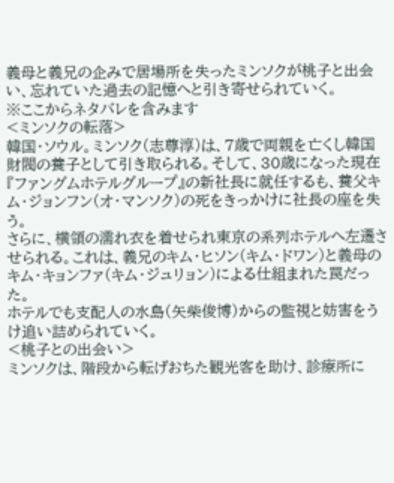義母と義兄の企みで居場所を失ったミンソクが桃子と出会い、忘れていた過去の記憶へと引き寄せられていく。
※ここからネタバレを含みます
<ミンソクの転落>
韓国・ソウル。ミンソク(志尊淳)は、7歳で両親を亡くし韓国財閥の養子として引き取られる。そして、30歳になった現在『ファングムホテルグループ』の新社長に就任するも、養父キム・ジョンフン(オ・マンソク)の死をきっかけに社長の座を失う。
さらに、横領の濡れ衣を着せられ東京の系列ホテルへ左遷させられる。これは、義兄のキム・ヒソン(キム・ドワン)と義母のキム・キョンファ(キム・ジュリョン)による仕組まれた罠だった。
ホテルでも支配人の水島(矢柴俊博)からの監視と妨害をうけ追い詰められていく。
<桃子との出会い>
ミンソクは、階段から転げおちた観光客を助け、診療所に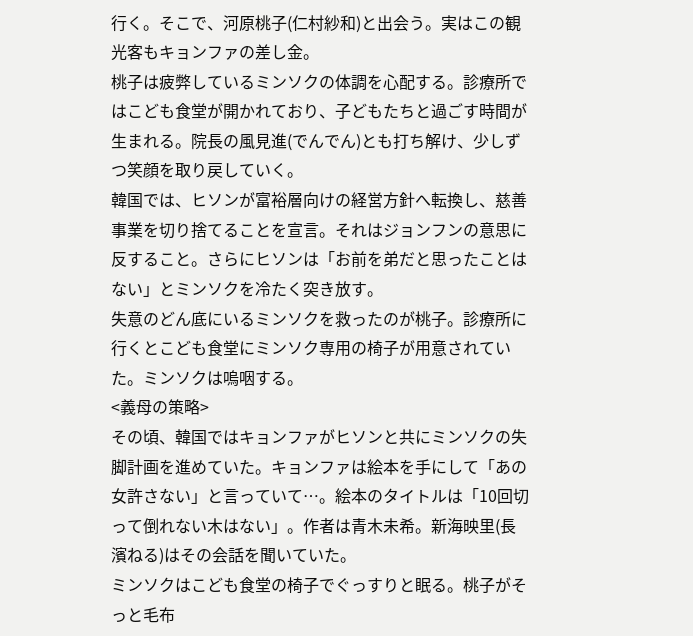行く。そこで、河原桃子(仁村紗和)と出会う。実はこの観光客もキョンファの差し金。
桃子は疲弊しているミンソクの体調を心配する。診療所ではこども食堂が開かれており、子どもたちと過ごす時間が生まれる。院長の風見進(でんでん)とも打ち解け、少しずつ笑顔を取り戻していく。
韓国では、ヒソンが富裕層向けの経営方針へ転換し、慈善事業を切り捨てることを宣言。それはジョンフンの意思に反すること。さらにヒソンは「お前を弟だと思ったことはない」とミンソクを冷たく突き放す。
失意のどん底にいるミンソクを救ったのが桃子。診療所に行くとこども食堂にミンソク専用の椅子が用意されていた。ミンソクは嗚咽する。
<義母の策略>
その頃、韓国ではキョンファがヒソンと共にミンソクの失脚計画を進めていた。キョンファは絵本を手にして「あの女許さない」と言っていて…。絵本のタイトルは「10回切って倒れない木はない」。作者は青木未希。新海映里(長濱ねる)はその会話を聞いていた。
ミンソクはこども食堂の椅子でぐっすりと眠る。桃子がそっと毛布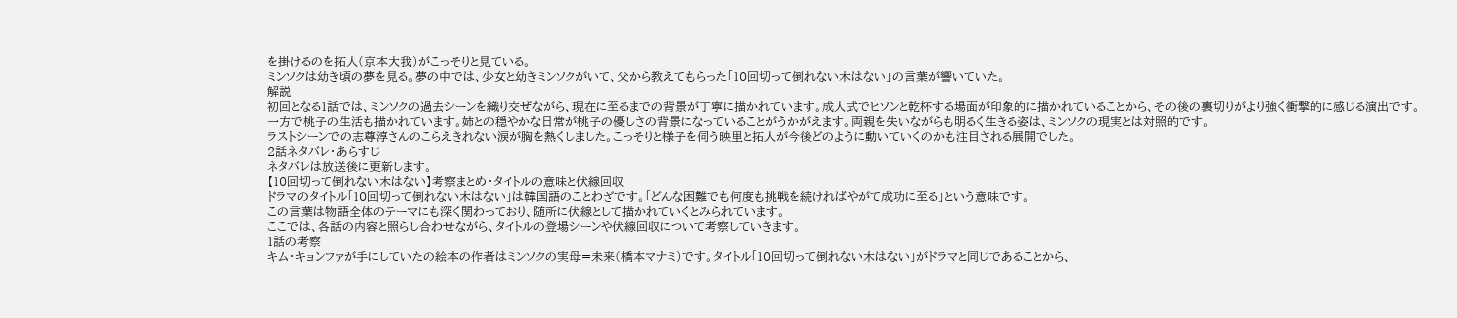を掛けるのを拓人(京本大我)がこっそりと見ている。
ミンソクは幼き頃の夢を見る。夢の中では、少女と幼きミンソクがいて、父から教えてもらった「10回切って倒れない木はない」の言葉が響いていた。
解説
初回となる1話では、ミンソクの過去シーンを織り交ぜながら、現在に至るまでの背景が丁寧に描かれています。成人式でヒソンと乾杯する場面が印象的に描かれていることから、その後の裏切りがより強く衝撃的に感じる演出です。
一方で桃子の生活も描かれています。姉との穏やかな日常が桃子の優しさの背景になっていることがうかがえます。両親を失いながらも明るく生きる姿は、ミンソクの現実とは対照的です。
ラストシーンでの志尊淳さんのこらえきれない涙が胸を熱くしました。こっそりと様子を伺う映里と拓人が今後どのように動いていくのかも注目される展開でした。
2話ネタバレ・あらすじ
ネタバレは放送後に更新します。
【10回切って倒れない木はない】考察まとめ・タイトルの意味と伏線回収
ドラマのタイトル「10回切って倒れない木はない」は韓国語のことわざです。「どんな困難でも何度も挑戦を続ければやがて成功に至る」という意味です。
この言葉は物語全体のテーマにも深く関わっており、随所に伏線として描かれていくとみられています。
ここでは、各話の内容と照らし合わせながら、タイトルの登場シーンや伏線回収について考察していきます。
1話の考察
キム・キョンファが手にしていたの絵本の作者はミンソクの実母=未来(橋本マナミ)です。タイトル「10回切って倒れない木はない」がドラマと同じであることから、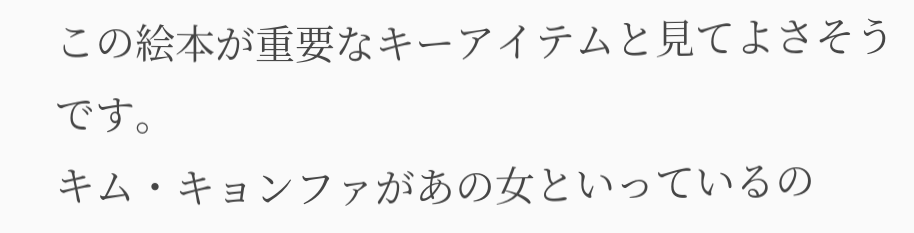この絵本が重要なキーアイテムと見てよさそうです。
キム・キョンファがあの女といっているの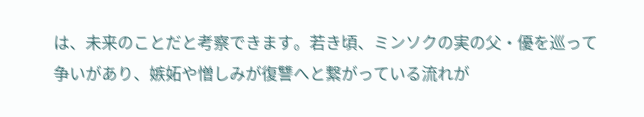は、未来のことだと考察できます。若き頃、ミンソクの実の父・優を巡って争いがあり、嫉妬や憎しみが復讐へと繋がっている流れが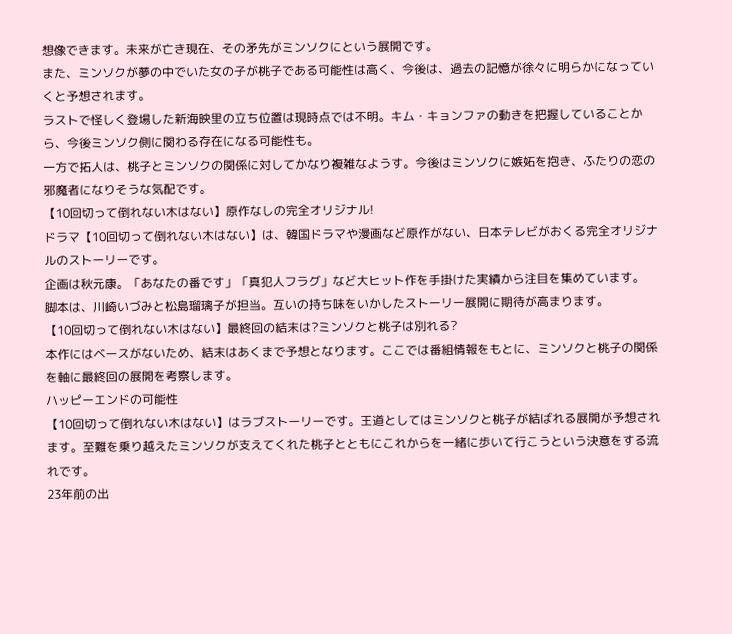想像できます。未来が亡き現在、その矛先がミンソクにという展開です。
また、ミンソクが夢の中でいた女の子が桃子である可能性は高く、今後は、過去の記憶が徐々に明らかになっていくと予想されます。
ラストで怪しく登場した新海映里の立ち位置は現時点では不明。キム・キョンファの動きを把握していることから、今後ミンソク側に関わる存在になる可能性も。
一方で拓人は、桃子とミンソクの関係に対してかなり複雑なようす。今後はミンソクに嫉妬を抱き、ふたりの恋の邪魔者になりそうな気配です。
【10回切って倒れない木はない】原作なしの完全オリジナル!
ドラマ【10回切って倒れない木はない】は、韓国ドラマや漫画など原作がない、日本テレビがおくる完全オリジナルのストーリーです。
企画は秋元康。「あなたの番です」「真犯人フラグ」など大ヒット作を手掛けた実績から注目を集めています。
脚本は、川崎いづみと松島瑠璃子が担当。互いの持ち味をいかしたストーリー展開に期待が高まります。
【10回切って倒れない木はない】最終回の結末は?ミンソクと桃子は別れる?
本作にはベースがないため、結末はあくまで予想となります。ここでは番組情報をもとに、ミンソクと桃子の関係を軸に最終回の展開を考察します。
ハッピーエンドの可能性
【10回切って倒れない木はない】はラブストーリーです。王道としてはミンソクと桃子が結ばれる展開が予想されます。至難を乗り越えたミンソクが支えてくれた桃子とともにこれからを一緒に歩いて行こうという決意をする流れです。
23年前の出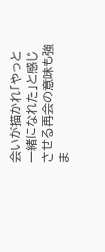会いが描かれ「やっと一緒になれた」と感じさせる再会の意味も強ま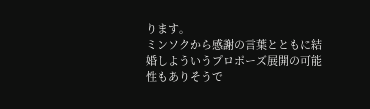ります。
ミンソクから感謝の言葉とともに結婚しよういうプロポーズ展開の可能性もありそうで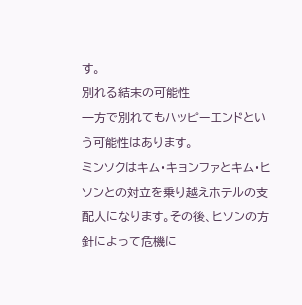す。
別れる結末の可能性
一方で別れてもハッピーエンドという可能性はあります。
ミンソクはキム・キョンファとキム・ヒソンとの対立を乗り越えホテルの支配人になります。その後、ヒソンの方針によって危機に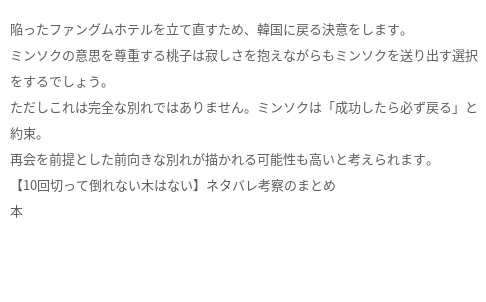陥ったファングムホテルを立て直すため、韓国に戻る決意をします。
ミンソクの意思を尊重する桃子は寂しさを抱えながらもミンソクを送り出す選択をするでしょう。
ただしこれは完全な別れではありません。ミンソクは「成功したら必ず戻る」と約束。
再会を前提とした前向きな別れが描かれる可能性も高いと考えられます。
【10回切って倒れない木はない】ネタバレ考察のまとめ
本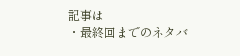記事は
・最終回までのネタバ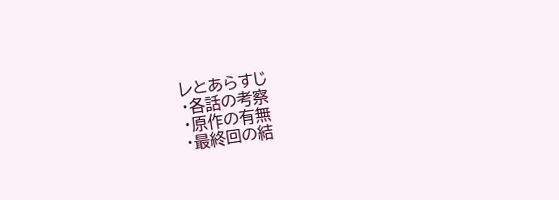レとあらすじ
・各話の考察
・原作の有無
・最終回の結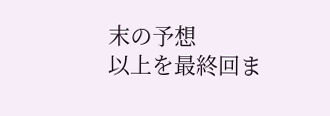末の予想
以上を最終回ま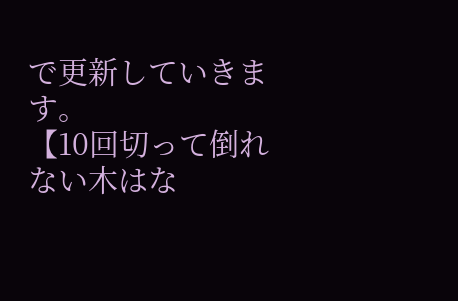で更新していきます。
【10回切って倒れない木はな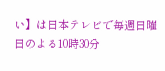い】は日本テレビで毎週日曜日のよる10時30分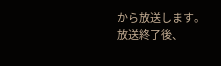から放送します。放送終了後、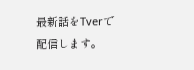最新話をTverで配信します。